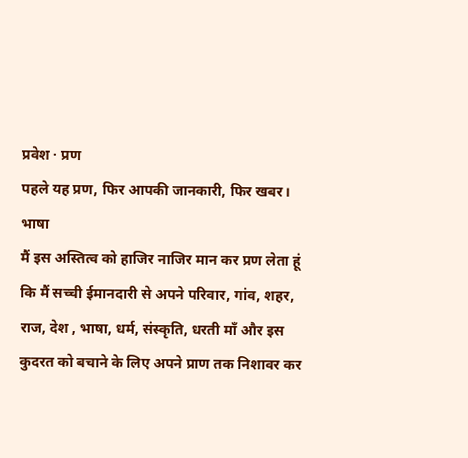प्रवेश · प्रण
पहले यह प्रण, फिर आपकी जानकारी, फिर खबर।
भाषा
मैं इस अस्तित्व को हाजिर नाजिर मान कर प्रण लेता हूं कि मैं सच्ची ईमानदारी से अपने परिवार, गांव, शहर, राज, देश , भाषा, धर्म, संस्कृति, धरती माँ और इस कुदरत को बचाने के लिए अपने प्राण तक निशावर कर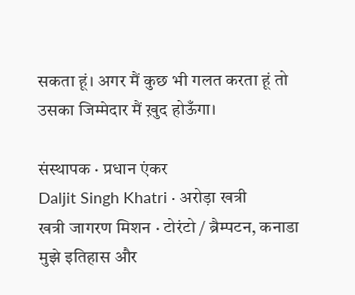सकता हूं। अगर मैं कुछ भी गलत करता हूं तो उसका जिम्मेदार मैं ख़ुद होऊँगा।

संस्थापक · प्रधान एंकर
Daljit Singh Khatri · अरोड़ा खत्री
खत्री जागरण मिशन · टोरंटो / ब्रैम्पटन, कनाडा
मुझे इतिहास और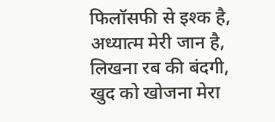फिलॉसफी से इश्क है, अध्यात्म मेरी जान है, लिखना रब की बंदगी, खुद को खोजना मेरा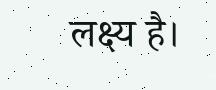लक्ष्य है।